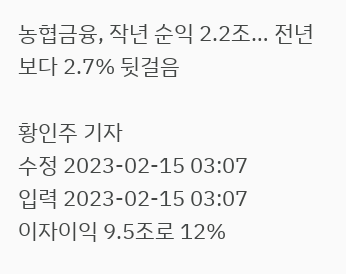농협금융, 작년 순익 2.2조… 전년보다 2.7% 뒷걸음

황인주 기자
수정 2023-02-15 03:07
입력 2023-02-15 03:07
이자이익 9.5조로 12%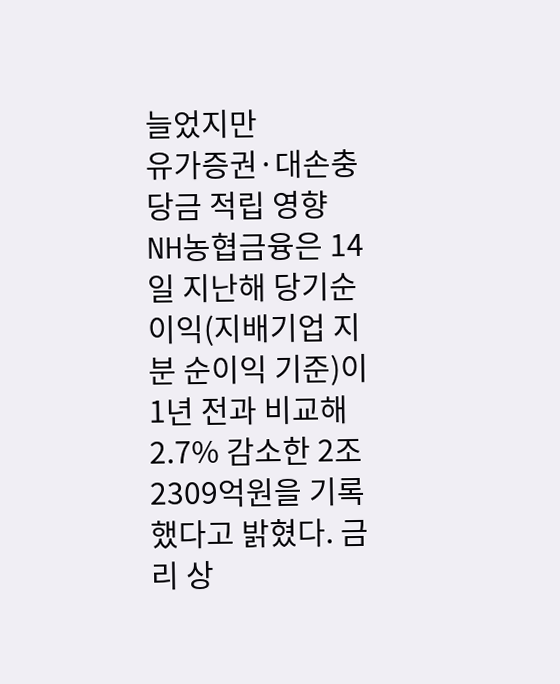늘었지만
유가증권·대손충당금 적립 영향
NH농협금융은 14일 지난해 당기순이익(지배기업 지분 순이익 기준)이 1년 전과 비교해 2.7% 감소한 2조 2309억원을 기록했다고 밝혔다. 금리 상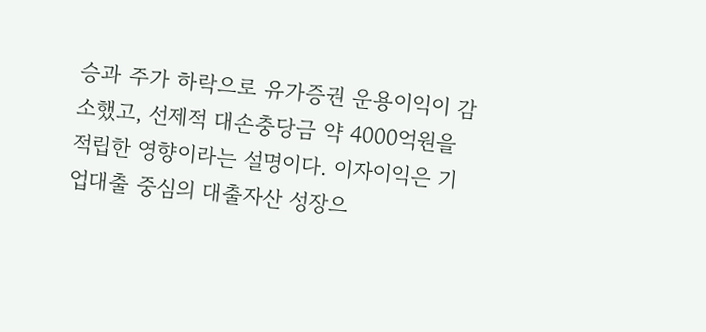승과 주가 하락으로 유가증권 운용이익이 감소했고, 선제적 대손충당금 약 4000억원을 적립한 영향이라는 설명이다. 이자이익은 기업대출 중심의 대출자산 성장으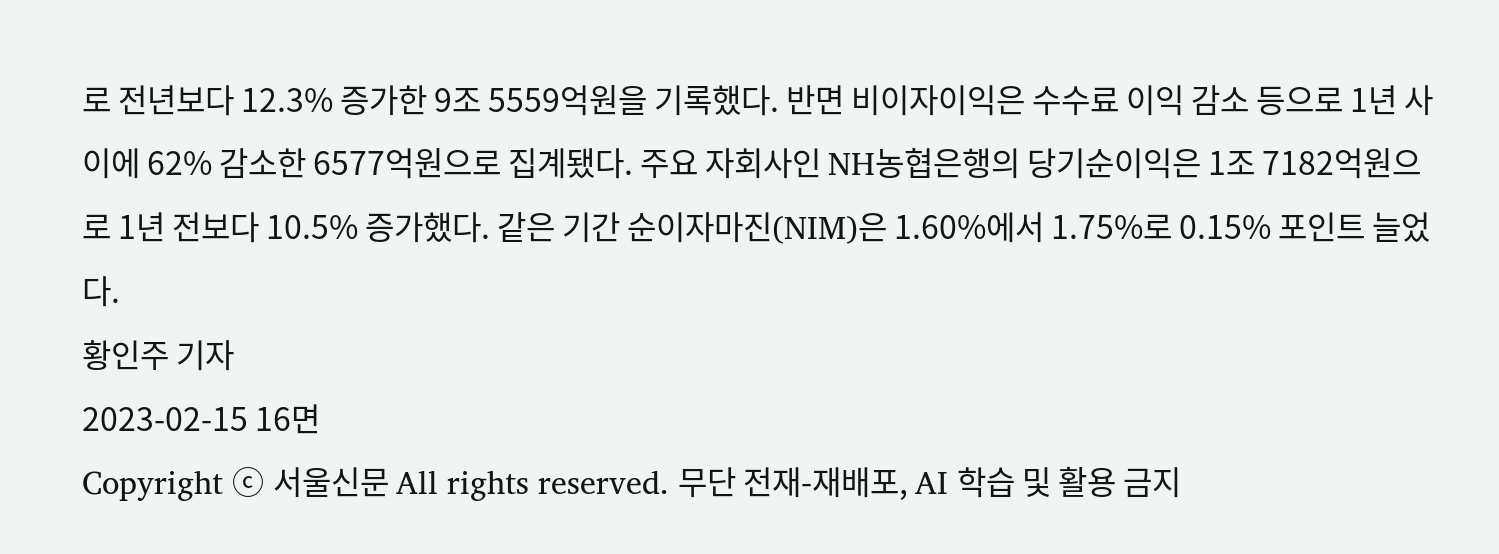로 전년보다 12.3% 증가한 9조 5559억원을 기록했다. 반면 비이자이익은 수수료 이익 감소 등으로 1년 사이에 62% 감소한 6577억원으로 집계됐다. 주요 자회사인 NH농협은행의 당기순이익은 1조 7182억원으로 1년 전보다 10.5% 증가했다. 같은 기간 순이자마진(NIM)은 1.60%에서 1.75%로 0.15% 포인트 늘었다.
황인주 기자
2023-02-15 16면
Copyright ⓒ 서울신문 All rights reserved. 무단 전재-재배포, AI 학습 및 활용 금지